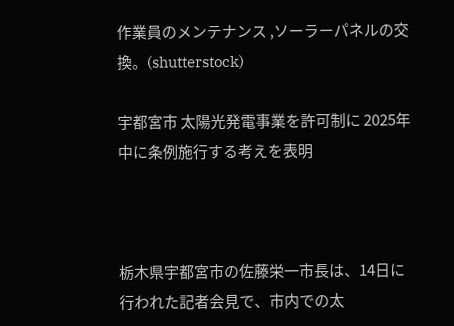作業員のメンテナンス ,ソーラーパネルの交換。(shutterstock)

宇都宮市 太陽光発電事業を許可制に 2025年中に条例施行する考えを表明



栃木県宇都宮市の佐藤栄一市長は、14日に行われた記者会見で、市内での太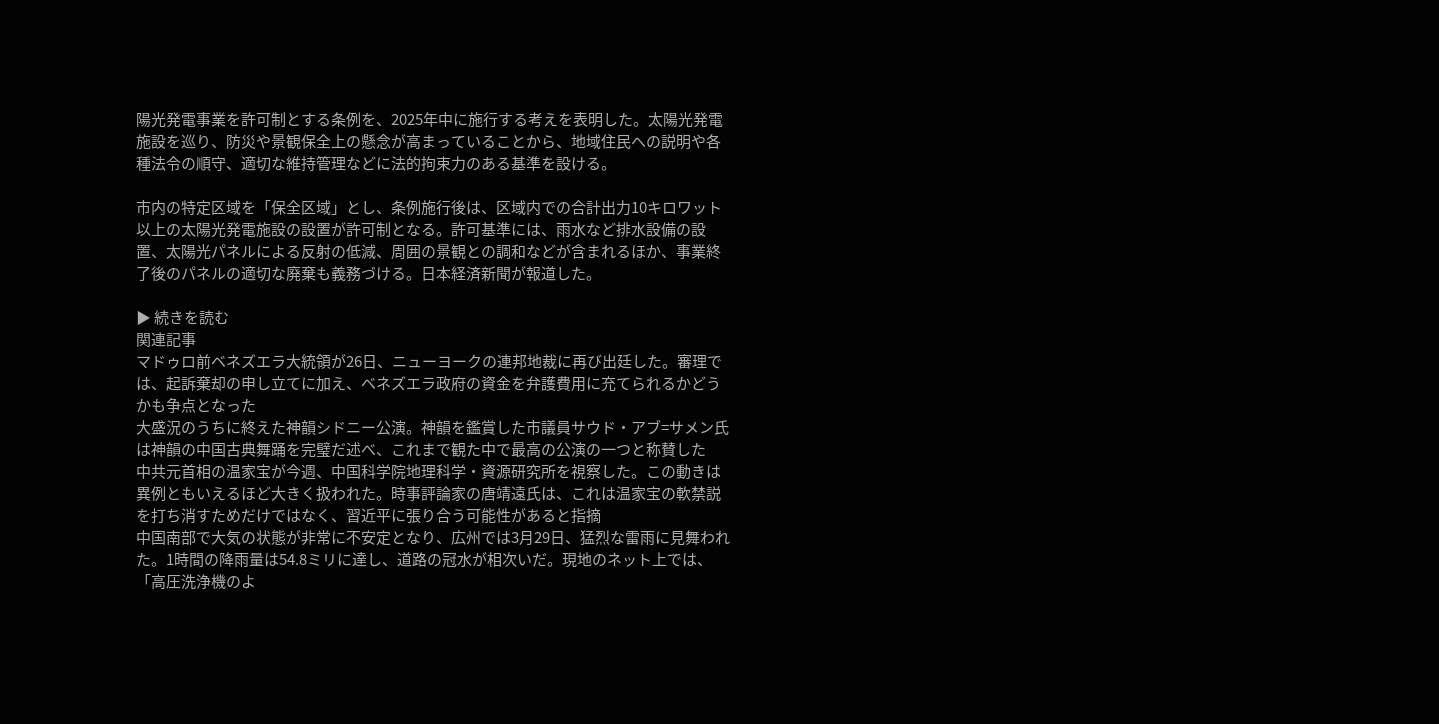陽光発電事業を許可制とする条例を、2025年中に施行する考えを表明した。太陽光発電施設を巡り、防災や景観保全上の懸念が高まっていることから、地域住民への説明や各種法令の順守、適切な維持管理などに法的拘束力のある基準を設ける。

市内の特定区域を「保全区域」とし、条例施行後は、区域内での合計出力10キロワット以上の太陽光発電施設の設置が許可制となる。許可基準には、雨水など排水設備の設置、太陽光パネルによる反射の低減、周囲の景観との調和などが含まれるほか、事業終了後のパネルの適切な廃棄も義務づける。日本経済新聞が報道した。

▶ 続きを読む
関連記事
マドゥロ前ベネズエラ大統領が26日、ニューヨークの連邦地裁に再び出廷した。審理では、起訴棄却の申し立てに加え、ベネズエラ政府の資金を弁護費用に充てられるかどうかも争点となった
大盛況のうちに終えた神韻シドニー公演。神韻を鑑賞した市議員サウド・アブ=サメン氏は神韻の中国古典舞踊を完璧だ述べ、これまで観た中で最高の公演の一つと称賛した
中共元首相の温家宝が今週、中国科学院地理科学・資源研究所を視察した。この動きは異例ともいえるほど大きく扱われた。時事評論家の唐靖遠氏は、これは温家宝の軟禁説を打ち消すためだけではなく、習近平に張り合う可能性があると指摘
中国南部で大気の状態が非常に不安定となり、広州では3月29日、猛烈な雷雨に見舞われた。1時間の降雨量は54.8ミリに達し、道路の冠水が相次いだ。現地のネット上では、「高圧洗浄機のよ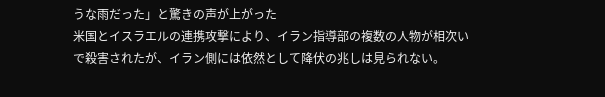うな雨だった」と驚きの声が上がった
米国とイスラエルの連携攻撃により、イラン指導部の複数の人物が相次いで殺害されたが、イラン側には依然として降伏の兆しは見られない。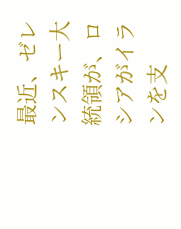最近、ゼレンスキー大統領が、ロシアがイランを支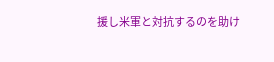援し米軍と対抗するのを助け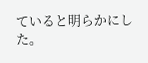ていると明らかにした。